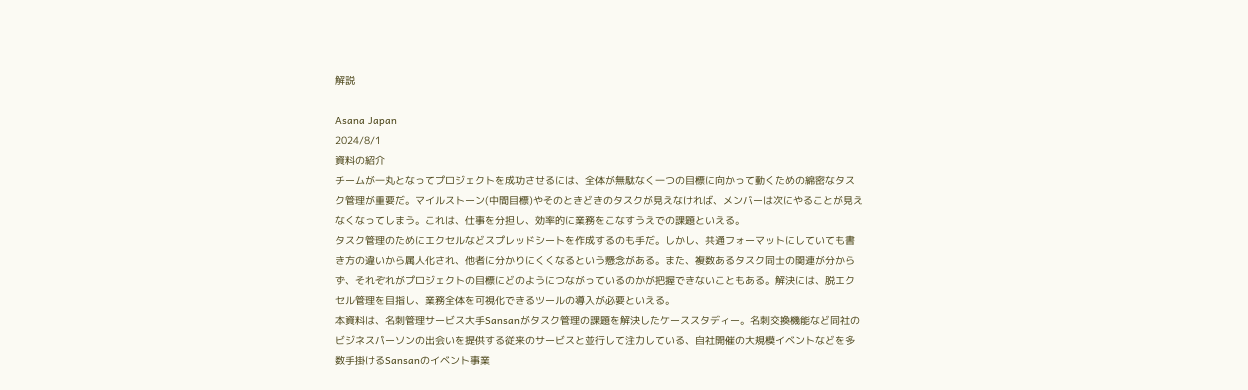解説

Asana Japan
2024/8/1
資料の紹介
チームが一丸となってプロジェクトを成功させるには、全体が無駄なく一つの目標に向かって動くための綿密なタスク管理が重要だ。マイルストーン(中間目標)やそのときどきのタスクが見えなければ、メンバーは次にやることが見えなくなってしまう。これは、仕事を分担し、効率的に業務をこなすうえでの課題といえる。
タスク管理のためにエクセルなどスプレッドシートを作成するのも手だ。しかし、共通フォーマットにしていても書き方の違いから属人化され、他者に分かりにくくなるという懸念がある。また、複数あるタスク同士の関連が分からず、それぞれがプロジェクトの目標にどのようにつながっているのかが把握できないこともある。解決には、脱エクセル管理を目指し、業務全体を可視化できるツールの導入が必要といえる。
本資料は、名刺管理サービス大手Sansanがタスク管理の課題を解決したケーススタディー。名刺交換機能など同社のビジネスパーソンの出会いを提供する従来のサービスと並行して注力している、自社開催の大規模イベントなどを多数手掛けるSansanのイベント事業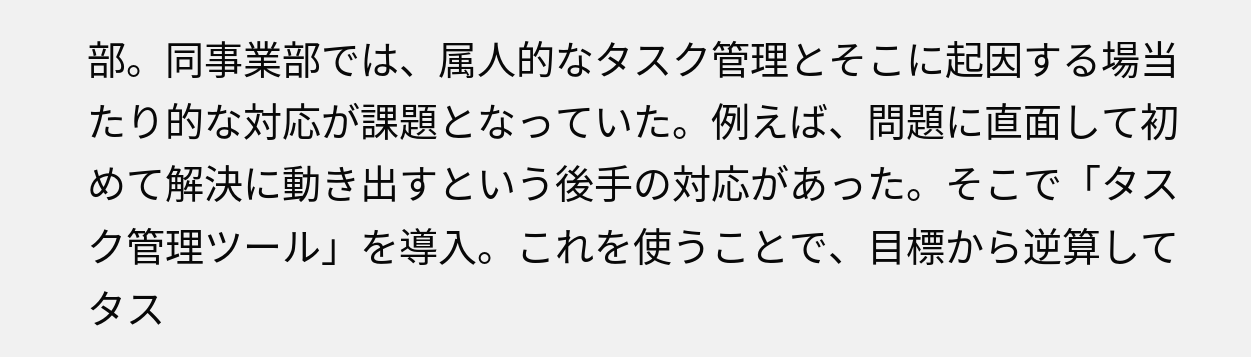部。同事業部では、属人的なタスク管理とそこに起因する場当たり的な対応が課題となっていた。例えば、問題に直面して初めて解決に動き出すという後手の対応があった。そこで「タスク管理ツール」を導入。これを使うことで、目標から逆算してタス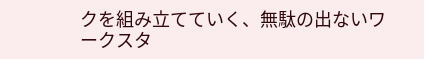クを組み立てていく、無駄の出ないワークスタ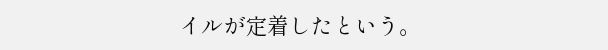イルが定着したという。